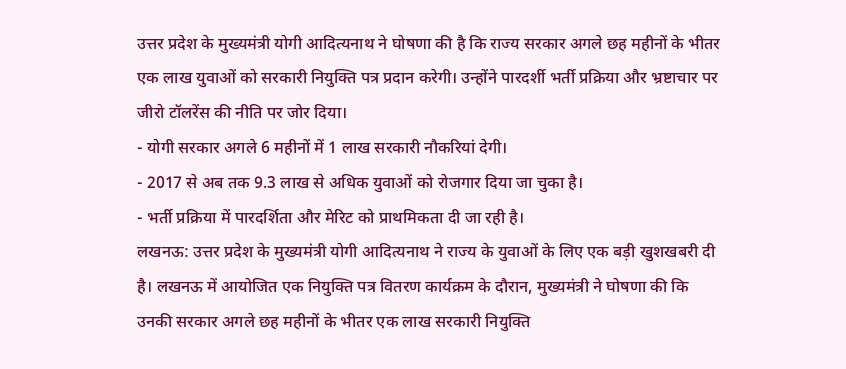उत्तर प्रदेश के मुख्यमंत्री योगी आदित्यनाथ ने घोषणा की है कि राज्य सरकार अगले छह महीनों के भीतर एक लाख युवाओं को सरकारी नियुक्ति पत्र प्रदान करेगी। उन्होंने पारदर्शी भर्ती प्रक्रिया और भ्रष्टाचार पर जीरो टॉलरेंस की नीति पर जोर दिया।
- योगी सरकार अगले 6 महीनों में 1 लाख सरकारी नौकरियां देगी।
- 2017 से अब तक 9.3 लाख से अधिक युवाओं को रोजगार दिया जा चुका है।
- भर्ती प्रक्रिया में पारदर्शिता और मेरिट को प्राथमिकता दी जा रही है।
लखनऊ: उत्तर प्रदेश के मुख्यमंत्री योगी आदित्यनाथ ने राज्य के युवाओं के लिए एक बड़ी खुशखबरी दी है। लखनऊ में आयोजित एक नियुक्ति पत्र वितरण कार्यक्रम के दौरान, मुख्यमंत्री ने घोषणा की कि उनकी सरकार अगले छह महीनों के भीतर एक लाख सरकारी नियुक्ति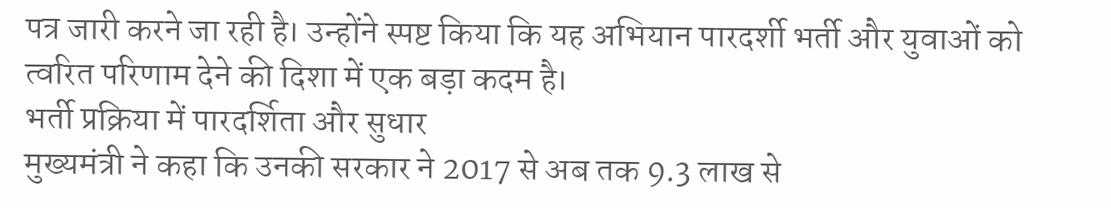पत्र जारी करने जा रही है। उन्होंने स्पष्ट किया कि यह अभियान पारदर्शी भर्ती और युवाओं को त्वरित परिणाम देने की दिशा में एक बड़ा कदम है।
भर्ती प्रक्रिया में पारदर्शिता और सुधार
मुख्यमंत्री ने कहा कि उनकी सरकार ने 2017 से अब तक 9.3 लाख से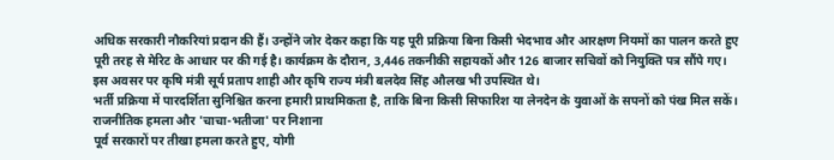अधिक सरकारी नौकरियां प्रदान की हैं। उन्होंने जोर देकर कहा कि यह पूरी प्रक्रिया बिना किसी भेदभाव और आरक्षण नियमों का पालन करते हुए पूरी तरह से मेरिट के आधार पर की गई है। कार्यक्रम के दौरान, 3,446 तकनीकी सहायकों और 126 बाजार सचिवों को नियुक्ति पत्र सौंपे गए। इस अवसर पर कृषि मंत्री सूर्य प्रताप शाही और कृषि राज्य मंत्री बलदेव सिंह औलख भी उपस्थित थे।
भर्ती प्रक्रिया में पारदर्शिता सुनिश्चित करना हमारी प्राथमिकता है, ताकि बिना किसी सिफारिश या लेनदेन के युवाओं के सपनों को पंख मिल सकें।
राजनीतिक हमला और 'चाचा-भतीजा' पर निशाना
पूर्व सरकारों पर तीखा हमला करते हुए, योगी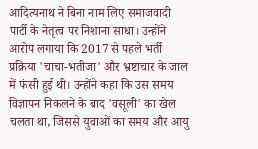आदित्यनाथ ने बिना नाम लिए समाजवादी पार्टी के नेतृत्व पर निशाना साधा। उन्होंने आरोप लगाया कि 2017 से पहले भर्ती प्रक्रिया 'चाचा-भतीजा' और भ्रष्टाचार के जाल में फंसी हुई थी। उन्होंने कहा कि उस समय विज्ञापन निकलने के बाद 'वसूली' का खेल चलता था, जिससे युवाओं का समय और आयु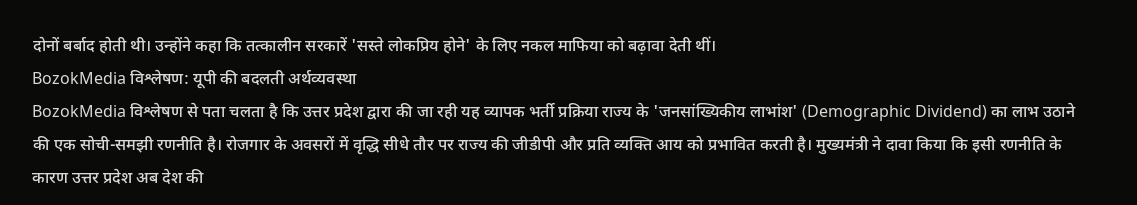दोनों बर्बाद होती थी। उन्होंने कहा कि तत्कालीन सरकारें 'सस्ते लोकप्रिय होने' के लिए नकल माफिया को बढ़ावा देती थीं।
BozokMedia विश्लेषण: यूपी की बदलती अर्थव्यवस्था
BozokMedia विश्लेषण से पता चलता है कि उत्तर प्रदेश द्वारा की जा रही यह व्यापक भर्ती प्रक्रिया राज्य के 'जनसांख्यिकीय लाभांश' (Demographic Dividend) का लाभ उठाने की एक सोची-समझी रणनीति है। रोजगार के अवसरों में वृद्धि सीधे तौर पर राज्य की जीडीपी और प्रति व्यक्ति आय को प्रभावित करती है। मुख्यमंत्री ने दावा किया कि इसी रणनीति के कारण उत्तर प्रदेश अब देश की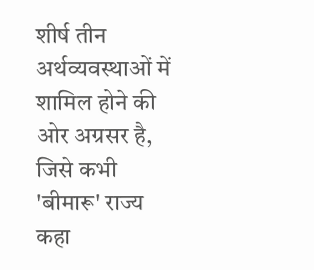शीर्ष तीन अर्थव्यवस्थाओं में शामिल होने की ओर अग्रसर है, जिसे कभी 'बीमारू' राज्य कहा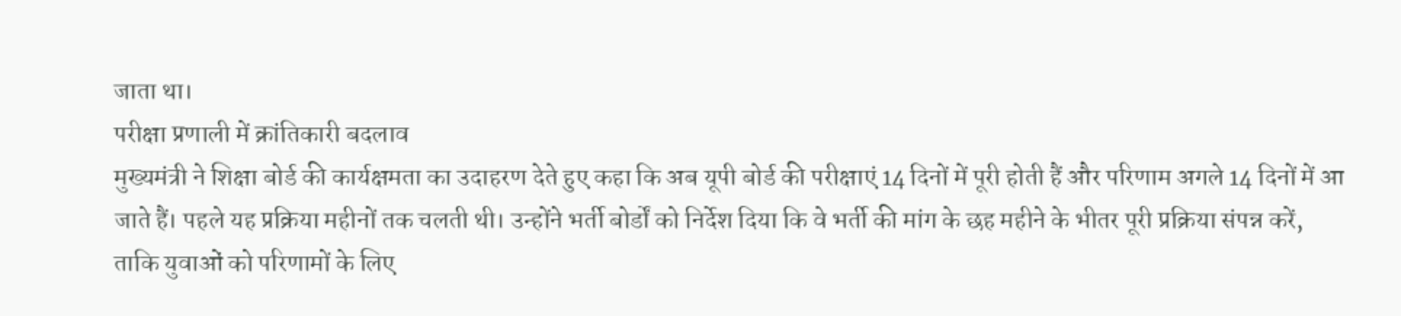जाता था।
परीक्षा प्रणाली में क्रांतिकारी बदलाव
मुख्यमंत्री ने शिक्षा बोर्ड की कार्यक्षमता का उदाहरण देते हुए कहा कि अब यूपी बोर्ड की परीक्षाएं 14 दिनों में पूरी होती हैं और परिणाम अगले 14 दिनों में आ जाते हैं। पहले यह प्रक्रिया महीनों तक चलती थी। उन्होंने भर्ती बोर्डों को निर्देश दिया कि वे भर्ती की मांग के छह महीने के भीतर पूरी प्रक्रिया संपन्न करें, ताकि युवाओं को परिणामों के लिए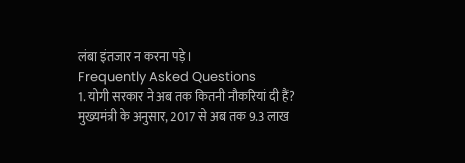लंबा इंतजार न करना पड़े।
Frequently Asked Questions
1. योगी सरकार ने अब तक कितनी नौकरियां दी हैं?
मुख्यमंत्री के अनुसार, 2017 से अब तक 9.3 लाख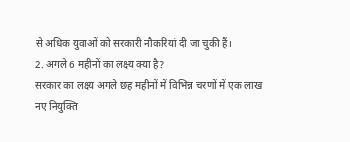से अधिक युवाओं को सरकारी नौकरियां दी जा चुकी हैं।
2. अगले 6 महीनों का लक्ष्य क्या है?
सरकार का लक्ष्य अगले छह महीनों में विभिन्न चरणों में एक लाख नए नियुक्ति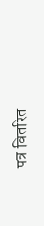पत्र वितरित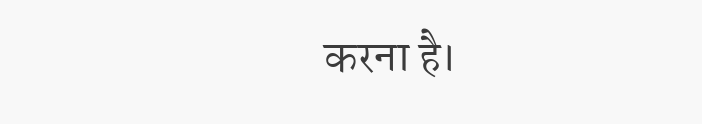करना है।